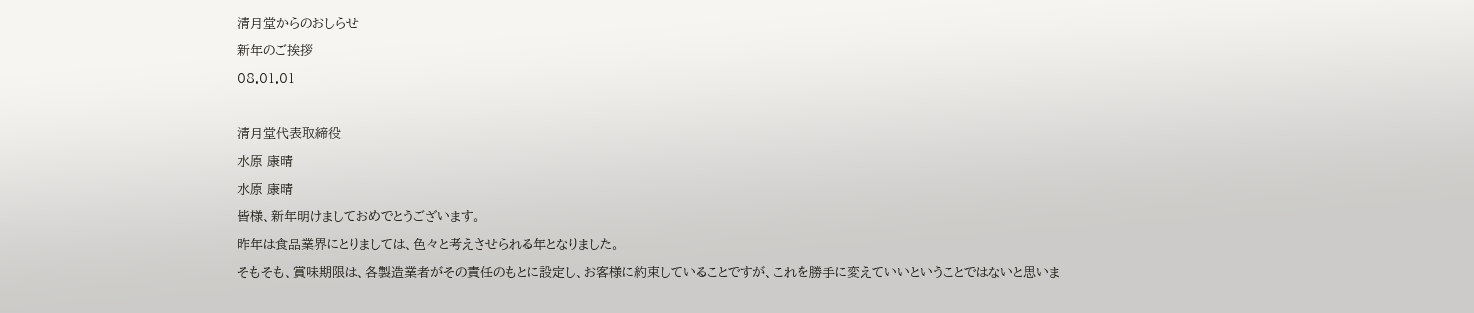清月堂からのおしらせ
新年のご挨拶
08.01.01

清月堂代表取締役
水原 康晴
水原 康晴
皆様、新年明けましておめでとうございます。
昨年は食品業界にとりましては、色々と考えさせられる年となりました。
そもそも、賞味期限は、各製造業者がその責任のもとに設定し、お客様に約束していることですが、これを勝手に変えていいということではないと思いま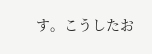す。こうしたお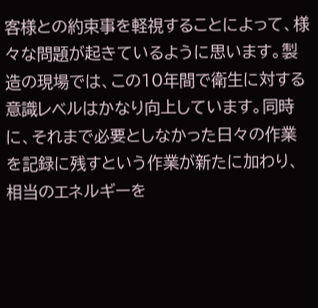客様との約束事を軽視することによって、様々な問題が起きているように思います。製造の現場では、この10年間で衛生に対する意識レベルはかなり向上しています。同時に、それまで必要としなかった日々の作業を記録に残すという作業が新たに加わり、相当のエネルギーを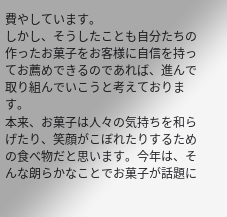費やしています。
しかし、そうしたことも自分たちの作ったお菓子をお客様に自信を持ってお薦めできるのであれば、進んで取り組んでいこうと考えております。
本来、お菓子は人々の気持ちを和らげたり、笑顔がこぼれたりするための食べ物だと思います。今年は、そんな朗らかなことでお菓子が話題に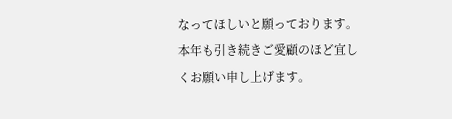なってほしいと願っております。
本年も引き続きご愛顧のほど宜しくお願い申し上げます。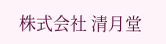株式会社 清月堂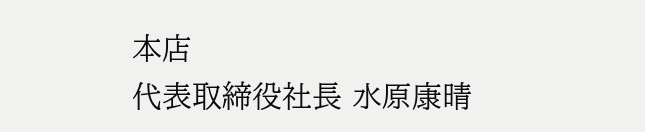本店
代表取締役社長 水原康晴